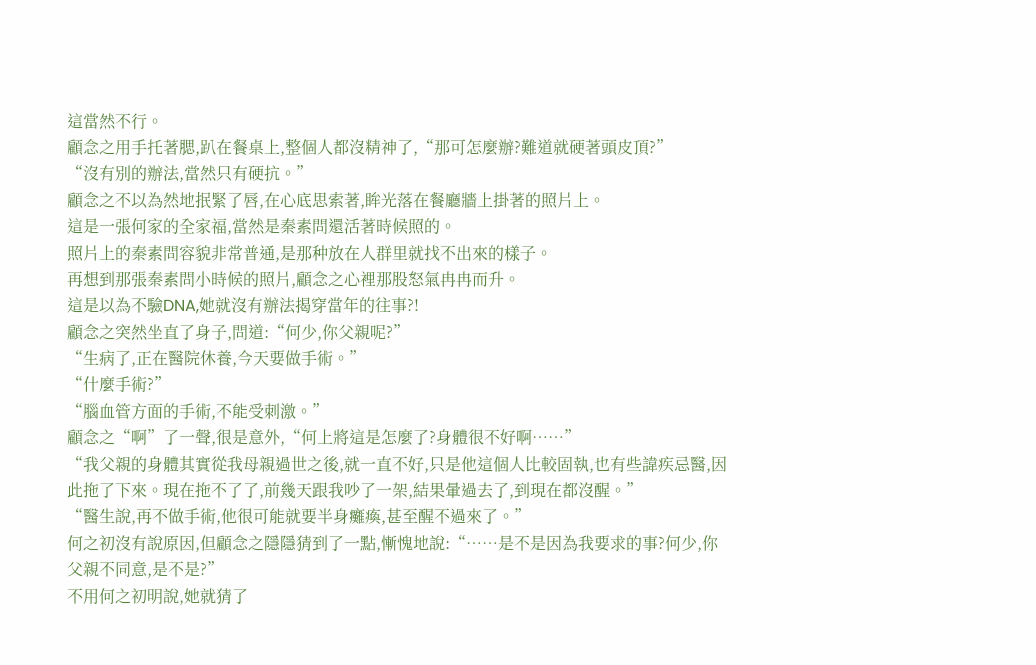這當然不行。
顧念之用手托著腮,趴在餐桌上,整個人都沒精神了,“那可怎麼辦?難道就硬著頭皮頂?”
“沒有別的辦法,當然只有硬抗。”
顧念之不以為然地抿緊了唇,在心底思索著,眸光落在餐廳牆上掛著的照片上。
這是一張何家的全家福,當然是秦素問還活著時候照的。
照片上的秦素問容貌非常普通,是那种放在人群里就找不出來的樣子。
再想到那張秦素問小時候的照片,顧念之心裡那股怒氣冉冉而升。
這是以為不驗DNA,她就沒有辦法揭穿當年的往事?!
顧念之突然坐直了身子,問道:“何少,你父親呢?”
“生病了,正在醫院休養,今天要做手術。”
“什麼手術?”
“腦血管方面的手術,不能受刺激。”
顧念之“啊”了一聲,很是意外,“何上將這是怎麼了?身體很不好啊……”
“我父親的身體其實從我母親過世之後,就一直不好,只是他這個人比較固執,也有些諱疾忌醫,因此拖了下來。現在拖不了了,前幾天跟我吵了一架,結果暈過去了,到現在都沒醒。”
“醫生說,再不做手術,他很可能就要半身癱瘓,甚至醒不過來了。”
何之初沒有說原因,但顧念之隱隱猜到了一點,慚愧地說:“……是不是因為我要求的事?何少,你父親不同意,是不是?”
不用何之初明說,她就猜了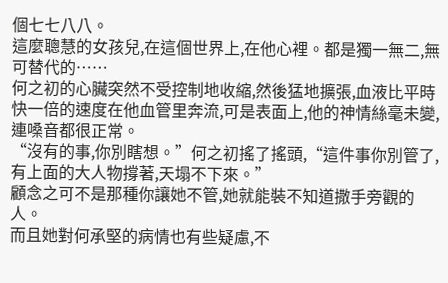個七七八八。
這麼聰慧的女孩兒,在這個世界上,在他心裡。都是獨一無二,無可替代的……
何之初的心臟突然不受控制地收縮,然後猛地擴張,血液比平時快一倍的速度在他血管里奔流,可是表面上,他的神情絲毫未變,連嗓音都很正常。
“沒有的事,你別瞎想。”何之初搖了搖頭,“這件事你別管了,有上面的大人物撐著,天塌不下來。”
顧念之可不是那種你讓她不管,她就能裝不知道撒手旁觀的人。
而且她對何承堅的病情也有些疑慮,不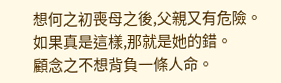想何之初喪母之後,父親又有危險。
如果真是這樣,那就是她的錯。
顧念之不想背負一條人命。